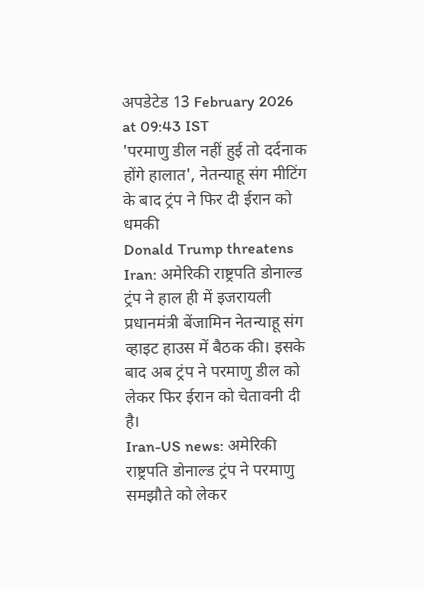अपडेटेड 13 February 2026 at 09:43 IST
'परमाणु डील नहीं हुई तो दर्दनाक होंगे हालात', नेतन्याहू संग मीटिंग के बाद ट्रंप ने फिर दी ईरान को धमकी
Donald Trump threatens Iran: अमेरिकी राष्ट्रपति डोनाल्ड ट्रंप ने हाल ही में इजरायली प्रधानमंत्री बेंजामिन नेतन्याहू संग व्हाइट हाउस में बैठक की। इसके बाद अब ट्रंप ने परमाणु डील को लेकर फिर ईरान को चेतावनी दी है।
Iran-US news: अमेरिकी राष्ट्रपति डोनाल्ड ट्रंप ने परमाणु समझौते को लेकर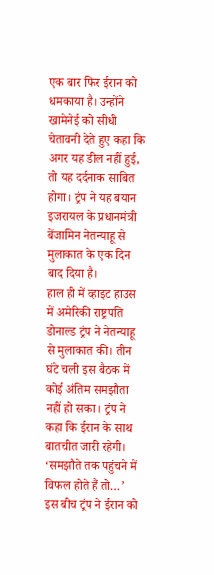एक बार फिर ईरान को धमकाया है। उन्होंने खामेनेई को सीधी चेतावनी देते हुए कहा कि अगर यह डील नहीं हुई, तो यह दर्दनाक साबित होगा। ट्रंप ने यह बयान इजरायल के प्रधानमंत्री बेंजामिन नेतन्याहू से मुलाकात के एक दिन बाद दिया है।
हाल ही में व्हाइट हाउस में अमेरिकी राष्ट्रपति डोनाल्ड ट्रंप ने नेतन्याहू से मुलाकात की। तीन घंटे चली इस बैठक में कोई अंतिम समझौता नहीं हो सका। ट्रंप ने कहा कि ईरान के साथ बातचीत जारी रहेगी।
‘समझौते तक पहुंचने में विफल होते हैं तो…’
इस बीच ट्रंप ने ईरान को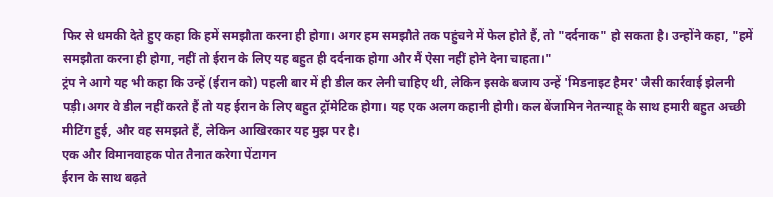फिर से धमकी देते हुए कहा कि हमें समझौता करना ही होगा। अगर हम समझौते तक पहुंचने में फेल होते हैं, तो "दर्दनाक" हो सकता है। उन्होंने कहा, "हमें समझौता करना ही होगा, नहीं तो ईरान के लिए यह बहुत ही दर्दनाक होगा और मैं ऐसा नहीं होने देना चाहता।"
ट्रंप ने आगे यह भी कहा कि उन्हें (ईरान को) पहली बार में ही डील कर लेनी चाहिए थी, लेकिन इसके बजाय उन्हें 'मिडनाइट हैमर' जैसी कार्रवाई झेलनी पड़ी।अगर वे डील नहीं करते हैं तो यह ईरान के लिए बहुत ट्रॉमेटिक होगा। यह एक अलग कहानी होगी। कल बेंजामिन नेतन्याहू के साथ हमारी बहुत अच्छी मीटिंग हुई, और वह समझते हैं, लेकिन आखिरकार यह मुझ पर है।
एक और विमानवाहक पोत तैनात करेगा पेंटागन
ईरान के साथ बढ़ते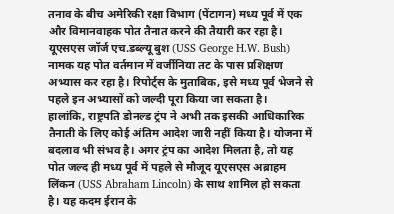तनाव के बीच अमेरिकी रक्षा विभाग (पेंटागन) मध्य पूर्व में एक और विमानवाहक पोत तैनात करने की तैयारी कर रहा है। यूएसएस जॉर्ज एच.डब्ल्यू बुश (USS George H.W. Bush) नामक यह पोत वर्तमान में वर्जीनिया तट के पास प्रशिक्षण अभ्यास कर रहा है। रिपोर्ट्स के मुताबिक, इसे मध्य पूर्व भेजने से पहले इन अभ्यासों को जल्दी पूरा किया जा सकता है।
हालांकि, राष्ट्रपति डोनल्ड ट्रंप ने अभी तक इसकी आधिकारिक तैनाती के लिए कोई अंतिम आदेश जारी नहीं किया है। योजना में बदलाव भी संभव है। अगर ट्रंप का आदेश मिलता है, तो यह पोत जल्द ही मध्य पूर्व में पहले से मौजूद यूएसएस अब्राहम लिंकन (USS Abraham Lincoln) के साथ शामिल हो सकता है। यह कदम ईरान के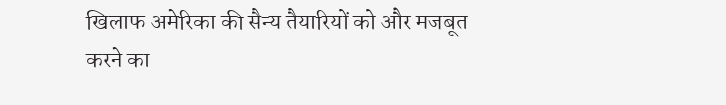खिलाफ अमेरिका की सैन्य तैयारियों को और मजबूत करने का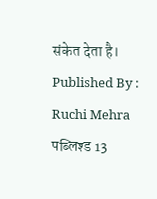संकेत देता है।
Published By : Ruchi Mehra
पब्लिश्ड 13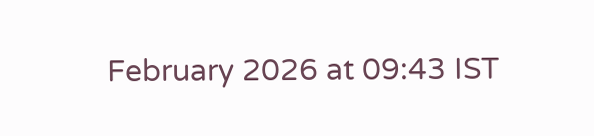February 2026 at 09:43 IST